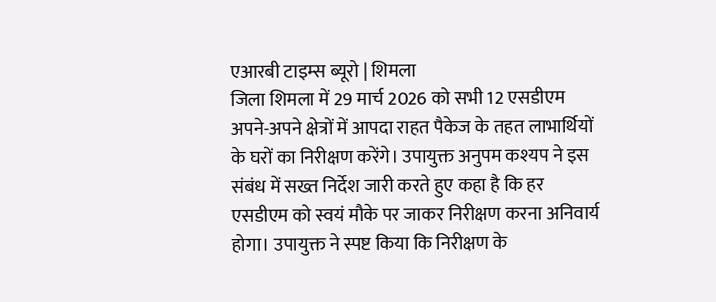एआरबी टाइम्स ब्यूरो | शिमला
जिला शिमला में 29 मार्च 2026 को सभी 12 एसडीएम अपने-अपने क्षेत्रों में आपदा राहत पैकेज के तहत लाभार्थियों के घरों का निरीक्षण करेंगे। उपायुक्त अनुपम कश्यप ने इस संबंध में सख्त निर्देश जारी करते हुए कहा है कि हर एसडीएम को स्वयं मौके पर जाकर निरीक्षण करना अनिवार्य होगा। उपायुक्त ने स्पष्ट किया कि निरीक्षण के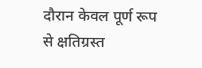दौरान केवल पूर्ण रूप से क्षतिग्रस्त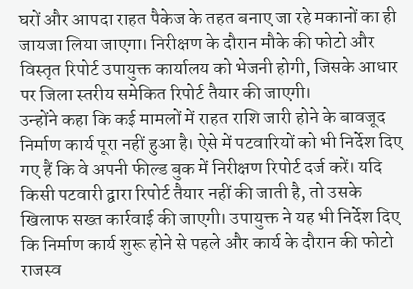घरों और आपदा राहत पैकेज के तहत बनाए जा रहे मकानों का ही जायजा लिया जाएगा। निरीक्षण के दौरान मौके की फोटो और विस्तृत रिपोर्ट उपायुक्त कार्यालय को भेजनी होगी, जिसके आधार पर जिला स्तरीय समेकित रिपोर्ट तैयार की जाएगी।
उन्होंने कहा कि कई मामलों में राहत राशि जारी होने के बावजूद निर्माण कार्य पूरा नहीं हुआ है। ऐसे में पटवारियों को भी निर्देश दिए गए हैं कि वे अपनी फील्ड बुक में निरीक्षण रिपोर्ट दर्ज करें। यदि किसी पटवारी द्वारा रिपोर्ट तैयार नहीं की जाती है, तो उसके खिलाफ सख्त कार्रवाई की जाएगी। उपायुक्त ने यह भी निर्देश दिए कि निर्माण कार्य शुरू होने से पहले और कार्य के दौरान की फोटो राजस्व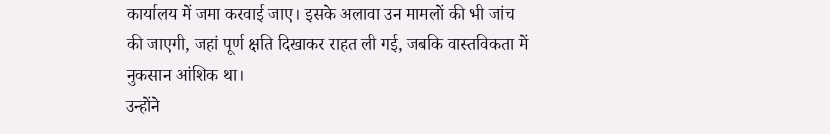कार्यालय में जमा करवाई जाए। इसके अलावा उन मामलों की भी जांच की जाएगी, जहां पूर्ण क्षति दिखाकर राहत ली गई, जबकि वास्तविकता में नुकसान आंशिक था।
उन्होंने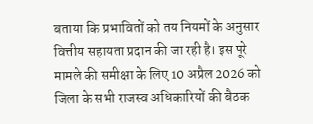बताया कि प्रभावितों को तय नियमों के अनुसार वित्तीय सहायता प्रदान की जा रही है। इस पूरे मामले की समीक्षा के लिए 10 अप्रैल 2026 को जिला के सभी राजस्व अधिकारियों की बैठक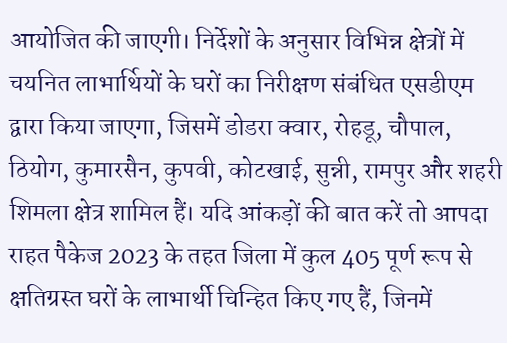आयोजित की जाएगी। निर्देशों के अनुसार विभिन्न क्षेत्रों में चयनित लाभार्थियों के घरों का निरीक्षण संबंधित एसडीएम द्वारा किया जाएगा, जिसमें डोडरा क्वार, रोहडू, चौपाल, ठियोग, कुमारसैन, कुपवी, कोटखाई, सुन्नी, रामपुर और शहरी शिमला क्षेत्र शामिल हैं। यदि आंकड़ों की बात करें तो आपदा राहत पैकेज 2023 के तहत जिला में कुल 405 पूर्ण रूप से क्षतिग्रस्त घरों के लाभार्थी चिन्हित किए गए हैं, जिनमें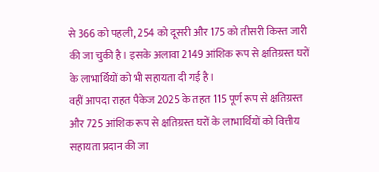से 366 को पहली, 254 को दूसरी और 175 को तीसरी किस्त जारी की जा चुकी है। इसके अलावा 2149 आंशिक रूप से क्षतिग्रस्त घरों के लाभार्थियों को भी सहायता दी गई है।
वहीं आपदा राहत पैकेज 2025 के तहत 115 पूर्ण रूप से क्षतिग्रस्त और 725 आंशिक रूप से क्षतिग्रस्त घरों के लाभार्थियों को वित्तीय सहायता प्रदान की जा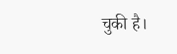चुकी है।